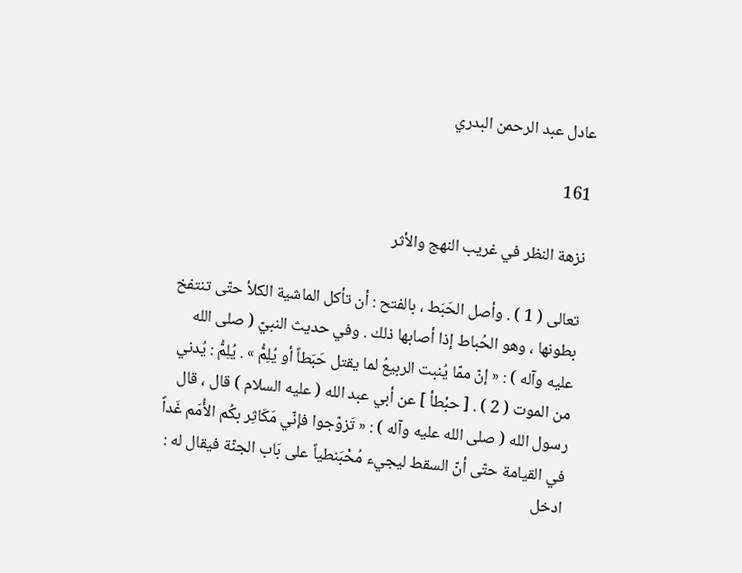عادل عبد الرحمن البدري

161

نزهة النظر في غريب النهج والأثر

تعالى ( 1 ) . وأصل الحَبَط ، بالفتح : أن تأكل الماشية الكلأ حتّى تنتفخ بطونها ، وهو الحُباط إذا أصابها ذلك . وفي حديث النبيّ ( صلى الله عليه وآله ) : « إنّ ممّا يُنبت الربيعُ لما يقتل حَبَطاً أو يُلِمُّ » . يُلِمُّ : يُدني من الموت ( 2 ) . [ حبْطأ ] عن أبي عبد الله ( عليه السلام ) قال ، قال رسول الله ( صلى الله عليه وآله ) : « تَزوّجوا فإنّي مَكَاثِر بكُم الأُمَم غَداً في القيامة حتّى أنّ السقط ليجيء مُحْبَنطياً على بَاب الجنّة فيقال له : ادخل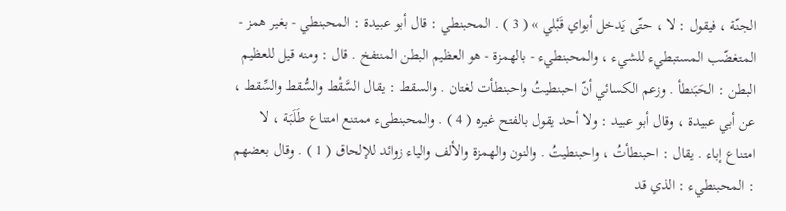الجنّة ، فيقول : لا ، حتّى يَدخل أبواي قَبْلي » ( 3 ) . المحبنطي : قال أبو عبيدة : المحبنطي - بغير همز - المتغضّب المستبطيء للشيء ، والمحبنطيء - بالهمزة - هو العظيم البطن المنتفخ . قال : ومنه قيل للعظيم البطن : الحَبَنطأ . وزعم الكسائي أنّ احبنطيتُ واحبنطأت لغتان . والسقط : يقال السَّقْط والسُّقط والسِّقط ، عن أبي عبيدة ، وقال أبو عبيد : ولا أحد يقول بالفتح غيره ( 4 ) . والمحبنطىء ممتنع امتناع طَلَبَة ، لا امتناع إباء . يقال : احبنطأتُ ، واحبنطيتُ . والنون والهمزة والألف والياء زوائد للإلحاق ( 1 ) . وقال بعضهم : المحبنطيء : الذي قد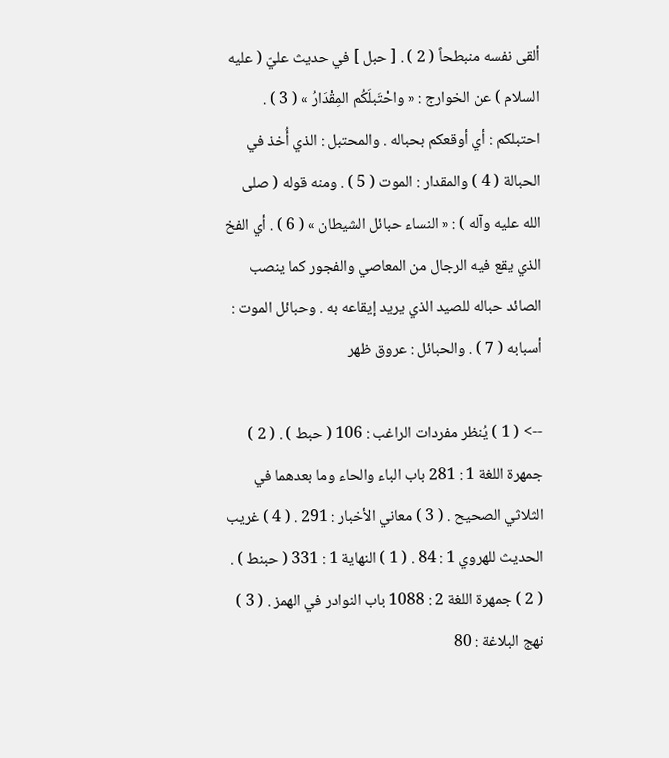ألقى نفسه منبطحاً ( 2 ) . [ حبل ] في حديث عليّ ( عليه السلام ) عن الخوارج : « واحْتَبلَكُم المِقْدَارُ » ( 3 ) . احتبلكم : أي أوقعكم بحباله . والمحتبل : الذي أُخذ في الحبالة ( 4 ) والمقدار : الموت ( 5 ) . ومنه قوله ( صلى الله عليه وآله ) : « النساء حبائل الشيطان » ( 6 ) . أي الفخ الذي يقع فيه الرجال من المعاصي والفجور كما ينصب الصائد حباله للصيد الذي يريد إيقاعه به . وحبائل الموت : أسبابه ( 7 ) . والحبائل : عروق ظهر

--> ( 1 ) يُنظر مفردات الراغب : 106 ( حبط ) . ( 2 ) جمهرة اللغة 1 : 281 باب الباء والحاء وما بعدهما في الثلاثي الصحيح . ( 3 ) معاني الأخبار : 291 . ( 4 ) غريب الحديث للهروي 1 : 84 . ( 1 ) النهاية 1 : 331 ( حبنط ) . ( 2 ) جمهرة اللغة 2 : 1088 باب النوادر في الهمز . ( 3 ) نهج البلاغة : 80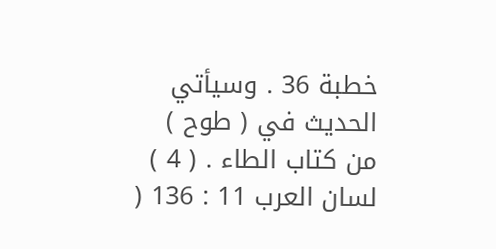خطبة 36 . وسيأتي الحديث في ( طوح ) من كتاب الطاء . ( 4 ) لسان العرب 11 : 136 (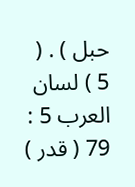حبل ) . ( 5 ) لسان العرب 5 : 79 ( قدر )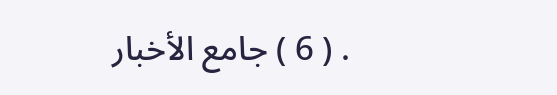. ( 6 ) جامع الأخبار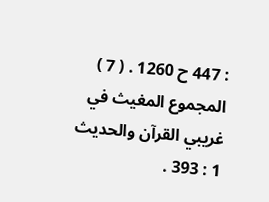: 447 ح 1260 . ( 7 ) المجموع المغيث في غريبي القرآن والحديث 1 : 393 .